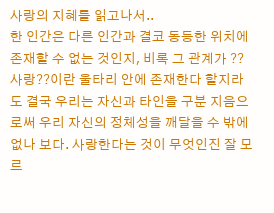사랑의 지혜를 읽고나서..
한 인간은 다른 인간과 결코 동등한 위치에 존재할 수 없는 것인지, 비록 그 관계가 ??사랑??이란 울타리 안에 존재한다 할지라도 결국 우리는 자신과 타인을 구분 지음으로써 우리 자신의 정체성을 깨달을 수 밖에 없나 보다. 사랑한다는 것이 무엇인진 잘 모르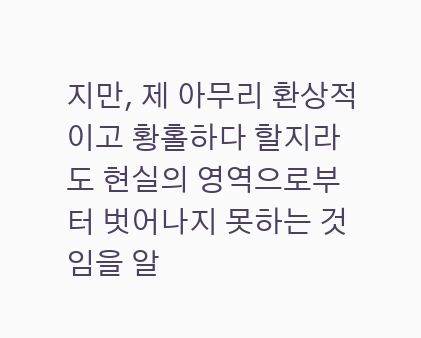지만, 제 아무리 환상적이고 황홀하다 할지라도 현실의 영역으로부터 벗어나지 못하는 것임을 알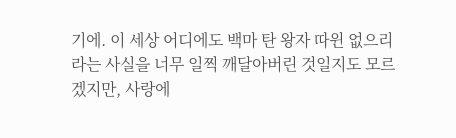기에. 이 세상 어디에도 백마 탄 왕자 따윈 없으리라는 사실을 너무 일찍 깨달아버린 것일지도 모르겠지만, 사랑에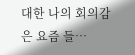대한 나의 회의감은 요즘 들…